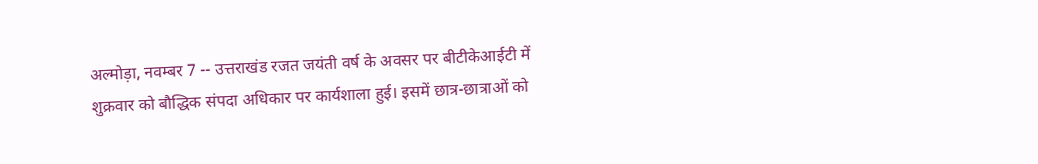अल्मोड़ा, नवम्बर 7 -- उत्तराखंड रजत जयंती वर्ष के अवसर पर बीटीकेआईटी में शुक्रवार को बौद्धिक संपदा अधिकार पर कार्यशाला हुई। इसमें छात्र-छात्राओं को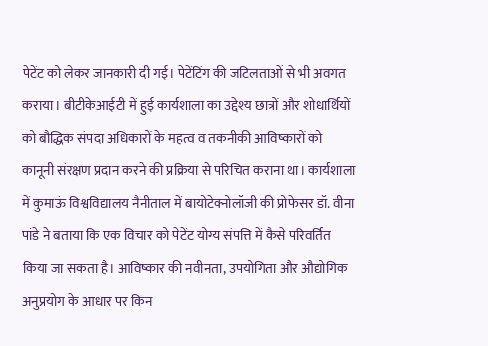पेटेंट को लेकर जानकारी दी गई। पेटेंटिंग की जटिलताओं से भी अवगत कराया। बीटीकेआईटी में हुई कार्यशाला का उद्देश्य छात्रों और शोधार्थियों को बौद्धिक संपदा अधिकारों के महत्व व तकनीकी आविष्कारों को कानूनी संरक्षण प्रदान करने की प्रक्रिया से परिचित कराना था। कार्यशाला में कुमाऊं विश्वविद्यालय नैनीताल में बायोटेक्नोलॉजी की प्रोफेसर डॉ. वीना पांडे ने बताया कि एक विचार को पेटेंट योग्य संपत्ति में कैसे परिवर्तित किया जा सकता है। आविष्कार की नवीनता, उपयोगिता और औद्योगिक अनुप्रयोग के आधार पर किन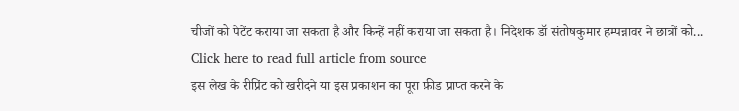चीजों को पेटेंट कराया जा सकता है और किन्हें नहीं कराया जा सकता है। निदेशक डॉ संतोषकुमार हम्पन्नावर ने छात्रों को...
Click here to read full article from source
इस लेख के रीप्रिंट को खरीदने या इस प्रकाशन का पूरा फ़ीड प्राप्त करने के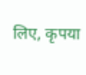लिए, कृपया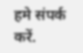हमे संपर्क करें.